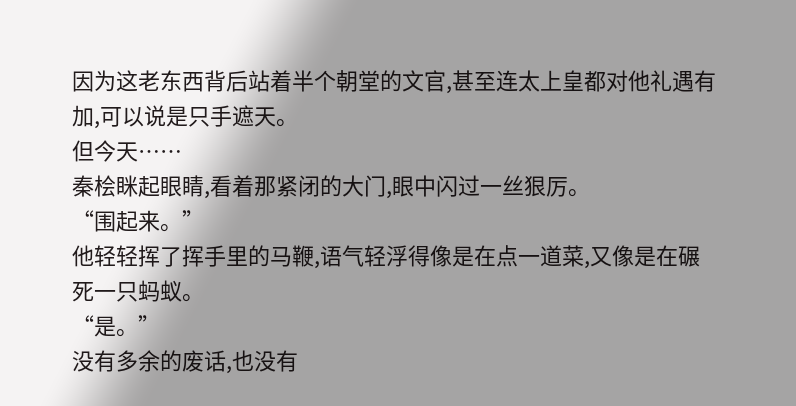因为这老东西背后站着半个朝堂的文官,甚至连太上皇都对他礼遇有加,可以说是只手遮天。
但今天……
秦桧眯起眼睛,看着那紧闭的大门,眼中闪过一丝狠厉。
“围起来。”
他轻轻挥了挥手里的马鞭,语气轻浮得像是在点一道菜,又像是在碾死一只蚂蚁。
“是。”
没有多余的废话,也没有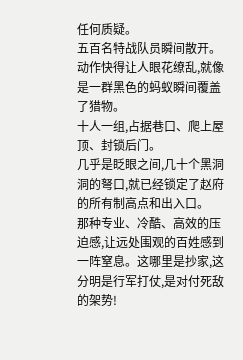任何质疑。
五百名特战队员瞬间散开。
动作快得让人眼花缭乱,就像是一群黑色的蚂蚁瞬间覆盖了猎物。
十人一组,占据巷口、爬上屋顶、封锁后门。
几乎是眨眼之间,几十个黑洞洞的弩口,就已经锁定了赵府的所有制高点和出入口。
那种专业、冷酷、高效的压迫感,让远处围观的百姓感到一阵窒息。这哪里是抄家,这分明是行军打仗,是对付死敌的架势!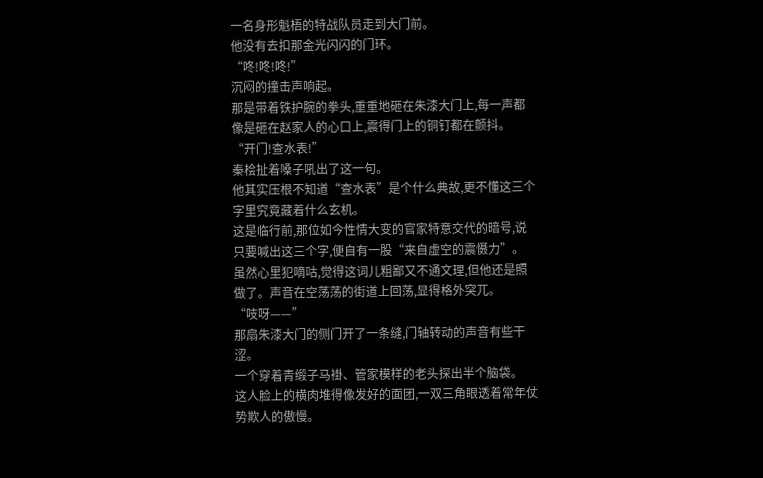一名身形魁梧的特战队员走到大门前。
他没有去扣那金光闪闪的门环。
“咚!咚!咚!”
沉闷的撞击声响起。
那是带着铁护腕的拳头,重重地砸在朱漆大门上,每一声都像是砸在赵家人的心口上,震得门上的铜钉都在颤抖。
“开门!查水表!”
秦桧扯着嗓子吼出了这一句。
他其实压根不知道“查水表”是个什么典故,更不懂这三个字里究竟藏着什么玄机。
这是临行前,那位如今性情大变的官家特意交代的暗号,说只要喊出这三个字,便自有一股“来自虚空的震慑力”。
虽然心里犯嘀咕,觉得这词儿粗鄙又不通文理,但他还是照做了。声音在空荡荡的街道上回荡,显得格外突兀。
“吱呀——”
那扇朱漆大门的侧门开了一条缝,门轴转动的声音有些干涩。
一个穿着青缎子马褂、管家模样的老头探出半个脑袋。
这人脸上的横肉堆得像发好的面团,一双三角眼透着常年仗势欺人的傲慢。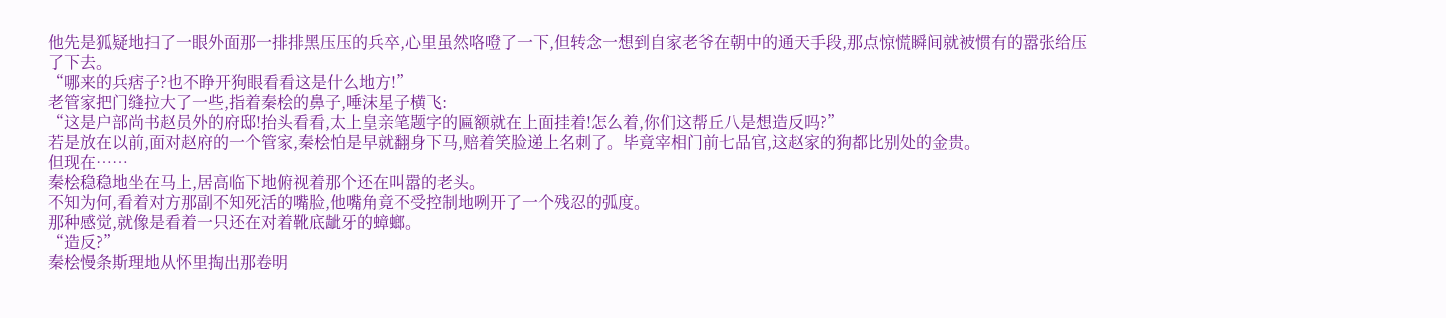他先是狐疑地扫了一眼外面那一排排黑压压的兵卒,心里虽然咯噔了一下,但转念一想到自家老爷在朝中的通天手段,那点惊慌瞬间就被惯有的嚣张给压了下去。
“哪来的兵痞子?也不睁开狗眼看看这是什么地方!”
老管家把门缝拉大了一些,指着秦桧的鼻子,唾沫星子横飞:
“这是户部尚书赵员外的府邸!抬头看看,太上皇亲笔题字的匾额就在上面挂着!怎么着,你们这帮丘八是想造反吗?”
若是放在以前,面对赵府的一个管家,秦桧怕是早就翻身下马,赔着笑脸递上名刺了。毕竟宰相门前七品官,这赵家的狗都比别处的金贵。
但现在……
秦桧稳稳地坐在马上,居高临下地俯视着那个还在叫嚣的老头。
不知为何,看着对方那副不知死活的嘴脸,他嘴角竟不受控制地咧开了一个残忍的弧度。
那种感觉,就像是看着一只还在对着靴底龇牙的蟑螂。
“造反?”
秦桧慢条斯理地从怀里掏出那卷明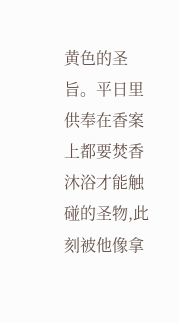黄色的圣旨。平日里供奉在香案上都要焚香沐浴才能触碰的圣物,此刻被他像拿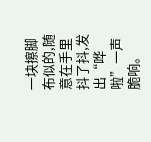一块擦脚布似的,随意在手里抖了抖,发出“哗啦”一声脆响。